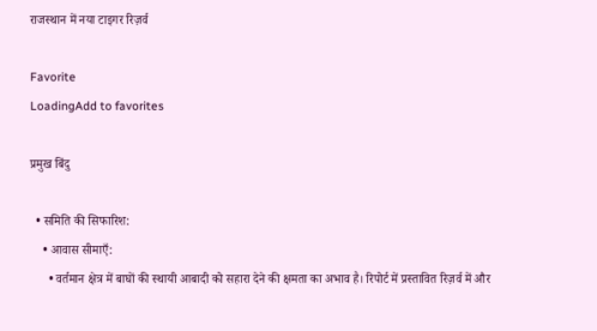राजस्थान में नया टाइगर रिज़र्व

Favorite
LoadingAdd to favorites

प्रमुख बिंदु

  • समिति की सिफारिश:
    • आवास सीमाएँ:
      • वर्तमान क्षेत्र में बाघों की स्थायी आबादी को सहारा देने की क्षमता का अभाव है। रिपोर्ट में प्रस्तावित रिज़र्व में और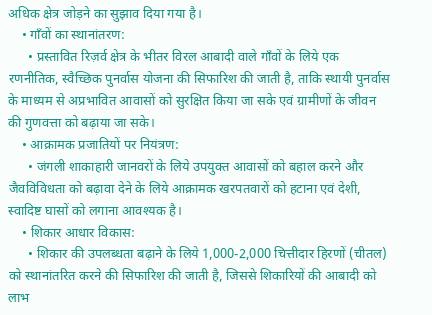अधिक क्षेत्र जोड़ने का सुझाव दिया गया है।
    • गाँवों का स्थानांतरण:
      • प्रस्तावित रिज़र्व क्षेत्र के भीतर विरल आबादी वाले गाँवों के लिये एक रणनीतिक, स्वैच्छिक पुनर्वास योजना की सिफारिश की जाती है, ताकि स्थायी पुनर्वास के माध्यम से अप्रभावित आवासों को सुरक्षित किया जा सके एवं ग्रामीणों के जीवन की गुणवत्ता को बढ़ाया जा सके।
    • आक्रामक प्रजातियों पर नियंत्रण:
      • जंगली शाकाहारी जानवरों के लिये उपयुक्त आवासों को बहाल करने और जैवविविधता को बढ़ावा देने के लिये आक्रामक खरपतवारों को हटाना एवं देशी, स्वादिष्ट घासों को लगाना आवश्यक है।
    • शिकार आधार विकास:
      • शिकार की उपलब्धता बढ़ाने के लिये 1,000-2,000 चित्तीदार हिरणों (चीतल) को स्थानांतरित करने की सिफारिश की जाती है, जिससे शिकारियों की आबादी को लाभ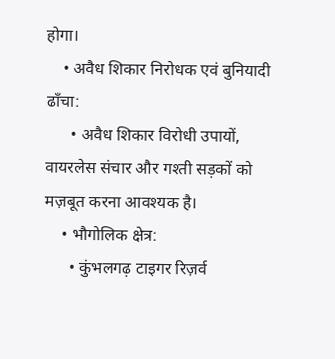होगा।
    • अवैध शिकार निरोधक एवं बुनियादी ढाँचा:
      • अवैध शिकार विरोधी उपायों, वायरलेस संचार और गश्ती सड़कों को मज़बूत करना आवश्यक है।
    • भौगोलिक क्षेत्र:
      • कुंभलगढ़ टाइगर रिज़र्व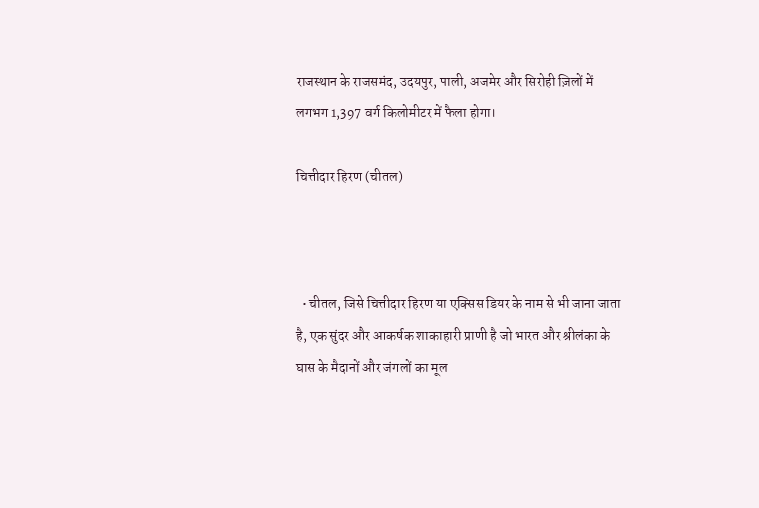राजस्थान के राजसमंद, उदयपुर, पाली, अजमेर और सिरोही ज़िलों में लगभग 1,397 वर्ग किलोमीटर में फैला होगा।

चित्तीदार हिरण (चीतल)



  • चीतल, जिसे चित्तीदार हिरण या एक्सिस डियर के नाम से भी जाना जाता है, एक सुंदर और आकर्षक शाकाहारी प्राणी है जो भारत और श्रीलंका के घास के मैदानों और जंगलों का मूल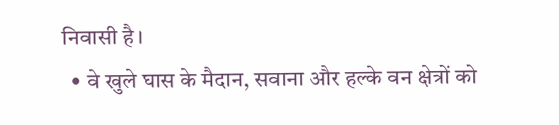निवासी है।
  • वे खुले घास के मैदान, सवाना और हल्के वन क्षेत्रों को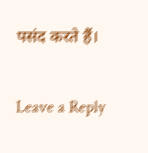पसंद करते हैं।

Leave a Reply